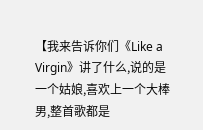【我来告诉你们《Like a Virgin》讲了什么,说的是一个姑娘,喜欢上一个大棒男,整首歌都是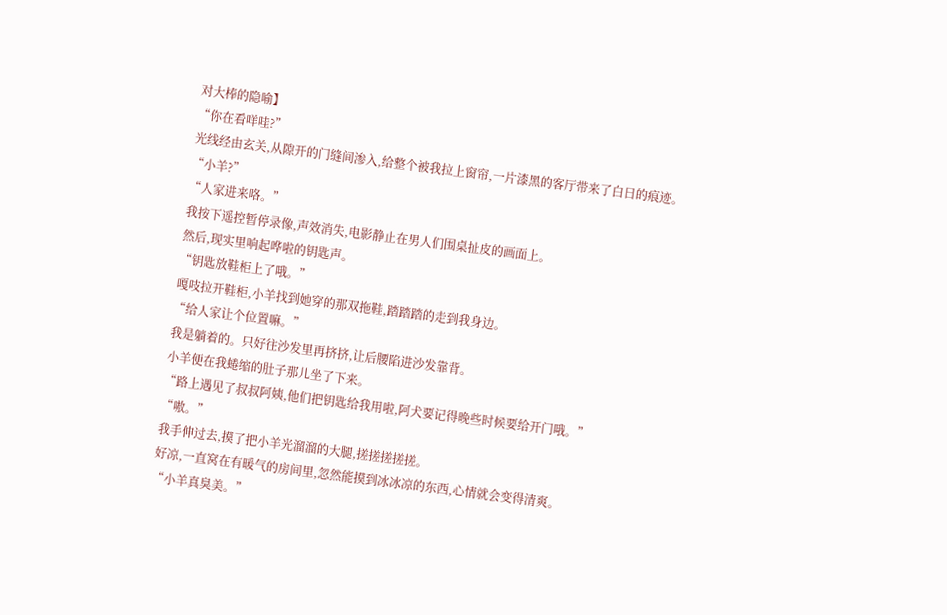对大棒的隐喻】
“你在看咩哇?”
光线经由玄关,从隙开的门缝间渗入,给整个被我拉上窗帘,一片漆黑的客厅带来了白日的痕迹。
“小羊?”
“人家进来咯。”
我按下遥控暂停录像,声效消失,电影静止在男人们围桌扯皮的画面上。
然后,现实里响起哗啦的钥匙声。
“钥匙放鞋柜上了哦。”
嘎吱拉开鞋柜,小羊找到她穿的那双拖鞋,踏踏踏的走到我身边。
“给人家让个位置嘛。”
我是躺着的。只好往沙发里再挤挤,让后腰陷进沙发靠背。
小羊便在我蜷缩的肚子那儿坐了下来。
“路上遇见了叔叔阿姨,他们把钥匙给我用啦,阿犬要记得晚些时候要给开门哦。”
“嗷。”
我手伸过去,摸了把小羊光溜溜的大腿,搓搓搓搓搓。
好凉,一直窝在有暖气的房间里,忽然能摸到冰冰凉的东西,心情就会变得清爽。
“小羊真臭美。”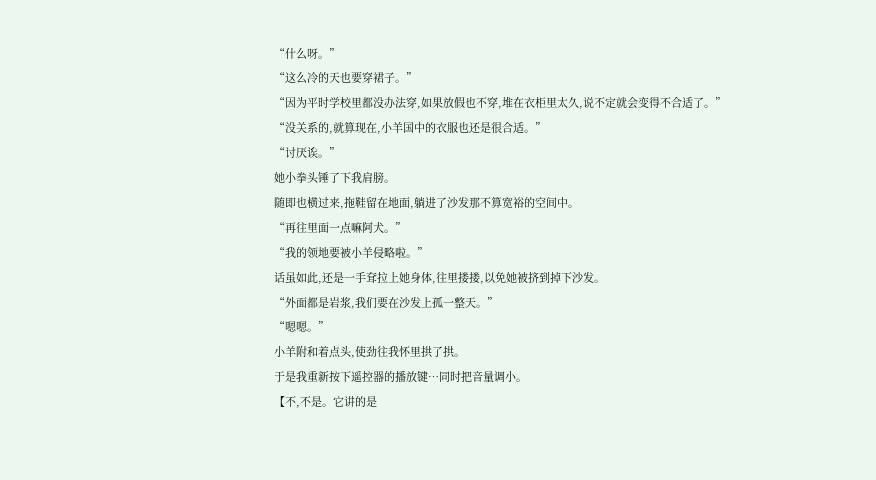“什么呀。”
“这么冷的天也要穿裙子。”
“因为平时学校里都没办法穿,如果放假也不穿,堆在衣柜里太久,说不定就会变得不合适了。”
“没关系的,就算现在,小羊国中的衣服也还是很合适。”
“讨厌诶。”
她小拳头锤了下我肩膀。
随即也横过来,拖鞋留在地面,躺进了沙发那不算宽裕的空间中。
“再往里面一点嘛阿犬。”
“我的领地要被小羊侵略啦。”
话虽如此,还是一手耷拉上她身体,往里搂搂,以免她被挤到掉下沙发。
“外面都是岩浆,我们要在沙发上孤一整天。”
“嗯嗯。”
小羊附和着点头,使劲往我怀里拱了拱。
于是我重新按下遥控器的播放键…同时把音量调小。
【不,不是。它讲的是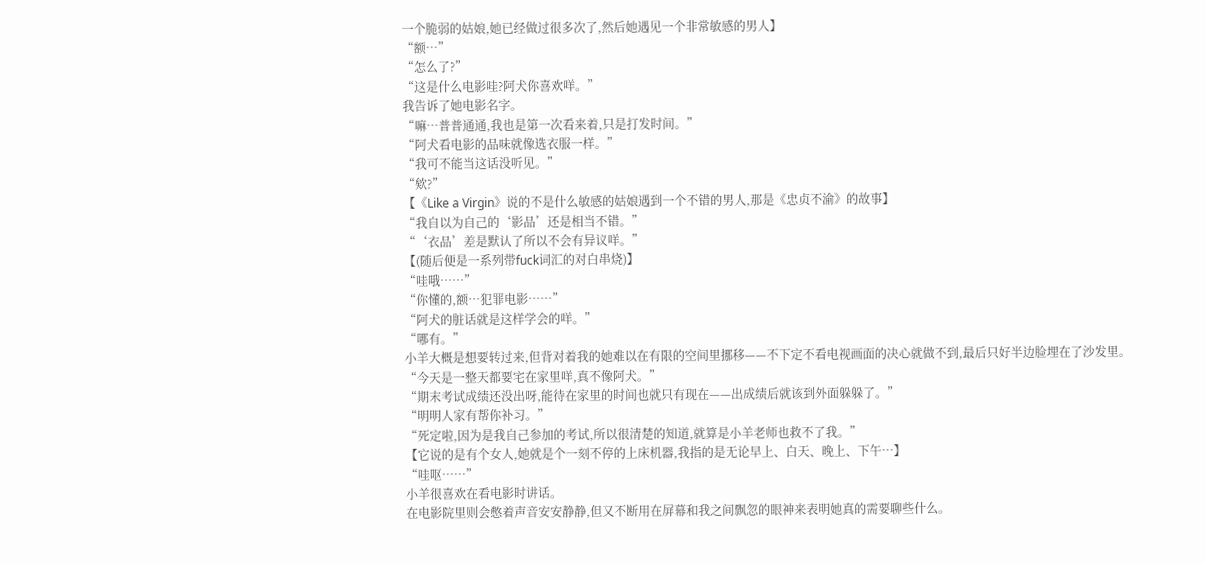一个脆弱的姑娘,她已经做过很多次了,然后她遇见一个非常敏感的男人】
“额…”
“怎么了?”
“这是什么电影哇?阿犬你喜欢咩。”
我告诉了她电影名字。
“嘛…普普通通,我也是第一次看来着,只是打发时间。”
“阿犬看电影的品味就像选衣服一样。”
“我可不能当这话没听见。”
“欸?”
【《Like a Virgin》说的不是什么敏感的姑娘遇到一个不错的男人,那是《忠贞不渝》的故事】
“我自以为自己的‘影品’还是相当不错。”
“‘衣品’差是默认了所以不会有异议咩。”
【(随后便是一系列带fuck词汇的对白串烧)】
“哇哦……”
“你懂的,额…犯罪电影……”
“阿犬的脏话就是这样学会的咩。”
“哪有。”
小羊大概是想要转过来,但背对着我的她难以在有限的空间里挪移——不下定不看电视画面的决心就做不到,最后只好半边脸埋在了沙发里。
“今天是一整天都要宅在家里咩,真不像阿犬。”
“期末考试成绩还没出呀,能待在家里的时间也就只有现在——出成绩后就该到外面躲躲了。”
“明明人家有帮你补习。”
“死定啦,因为是我自己参加的考试,所以很清楚的知道,就算是小羊老师也救不了我。”
【它说的是有个女人,她就是个一刻不停的上床机器,我指的是无论早上、白天、晚上、下午…】
“哇呕……”
小羊很喜欢在看电影时讲话。
在电影院里则会憋着声音安安静静,但又不断用在屏幕和我之间飘忽的眼神来表明她真的需要聊些什么。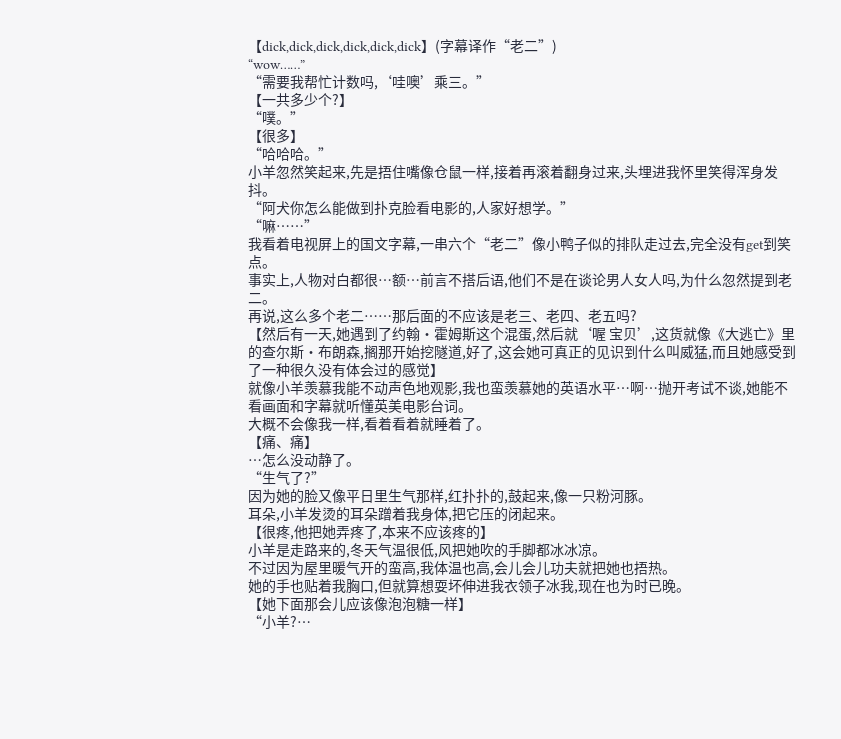【dick,dick,dick,dick,dick,dick】(字幕译作“老二”)
“wow……”
“需要我帮忙计数吗,‘哇噢’乘三。”
【一共多少个?】
“噗。”
【很多】
“哈哈哈。”
小羊忽然笑起来,先是捂住嘴像仓鼠一样,接着再滚着翻身过来,头埋进我怀里笑得浑身发抖。
“阿犬你怎么能做到扑克脸看电影的,人家好想学。”
“嘛……”
我看着电视屏上的国文字幕,一串六个“老二”像小鸭子似的排队走过去,完全没有get到笑点。
事实上,人物对白都很…额…前言不搭后语,他们不是在谈论男人女人吗,为什么忽然提到老二。
再说,这么多个老二……那后面的不应该是老三、老四、老五吗?
【然后有一天,她遇到了约翰·霍姆斯这个混蛋,然后就‘喔 宝贝’,这货就像《大逃亡》里的查尔斯·布朗森,搁那开始挖隧道,好了,这会她可真正的见识到什么叫威猛,而且她感受到了一种很久没有体会过的感觉】
就像小羊羡慕我能不动声色地观影,我也蛮羡慕她的英语水平…啊…抛开考试不谈,她能不看画面和字幕就听懂英美电影台词。
大概不会像我一样,看着看着就睡着了。
【痛、痛】
…怎么没动静了。
“生气了?”
因为她的脸又像平日里生气那样,红扑扑的,鼓起来,像一只粉河豚。
耳朵,小羊发烫的耳朵蹭着我身体,把它压的闭起来。
【很疼,他把她弄疼了,本来不应该疼的】
小羊是走路来的,冬天气温很低,风把她吹的手脚都冰冰凉。
不过因为屋里暖气开的蛮高,我体温也高,会儿会儿功夫就把她也捂热。
她的手也贴着我胸口,但就算想耍坏伸进我衣领子冰我,现在也为时已晚。
【她下面那会儿应该像泡泡糖一样】
“小羊?…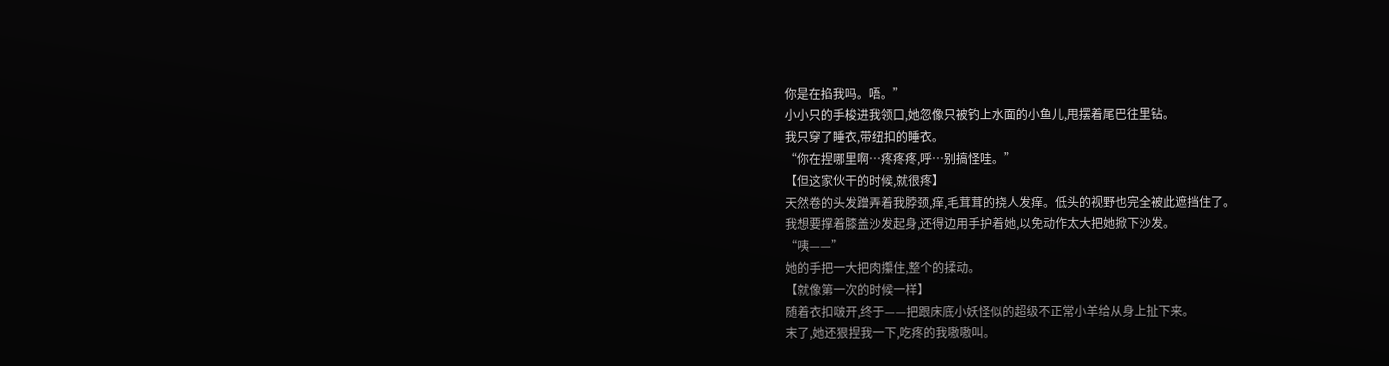你是在掐我吗。唔。”
小小只的手梭进我领口,她忽像只被钓上水面的小鱼儿,甩摆着尾巴往里钻。
我只穿了睡衣,带纽扣的睡衣。
“你在捏哪里啊…疼疼疼,呼…别搞怪哇。”
【但这家伙干的时候,就很疼】
天然卷的头发蹭弄着我脖颈,痒,毛茸茸的挠人发痒。低头的视野也完全被此遮挡住了。
我想要撑着膝盖沙发起身,还得边用手护着她,以免动作太大把她掀下沙发。
“咦——”
她的手把一大把肉攥住,整个的揉动。
【就像第一次的时候一样】
随着衣扣啵开,终于——把跟床底小妖怪似的超级不正常小羊给从身上扯下来。
末了,她还狠捏我一下,吃疼的我嗷嗷叫。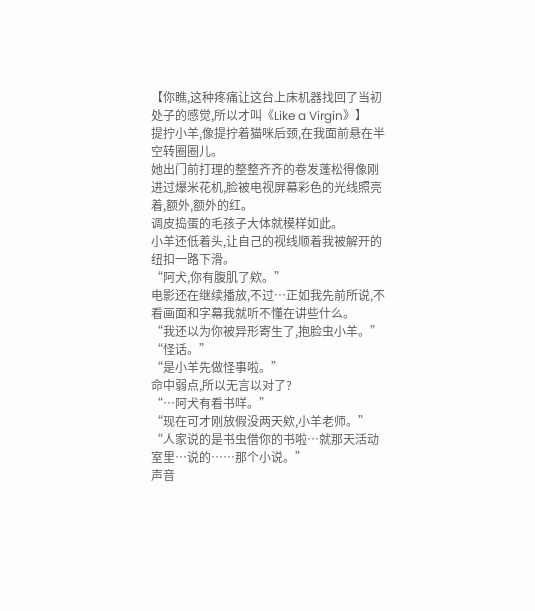【你瞧,这种疼痛让这台上床机器找回了当初处子的感觉,所以才叫《Like a Virgin》】
提拧小羊,像提拧着猫咪后颈,在我面前悬在半空转圈圈儿。
她出门前打理的整整齐齐的卷发蓬松得像刚进过爆米花机,脸被电视屏幕彩色的光线照亮着,额外,额外的红。
调皮捣蛋的毛孩子大体就模样如此。
小羊还低着头,让自己的视线顺着我被解开的纽扣一路下滑。
“阿犬,你有腹肌了欸。”
电影还在继续播放,不过…正如我先前所说,不看画面和字幕我就听不懂在讲些什么。
“我还以为你被异形寄生了,抱脸虫小羊。”
“怪话。”
“是小羊先做怪事啦。”
命中弱点,所以无言以对了?
“…阿犬有看书咩。”
“现在可才刚放假没两天欸,小羊老师。”
“人家说的是书虫借你的书啦…就那天活动室里…说的……那个小说。”
声音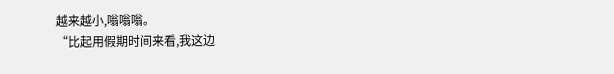越来越小,嗡嗡嗡。
“比起用假期时间来看,我这边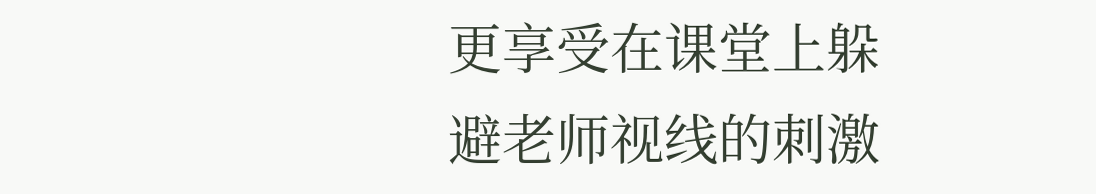更享受在课堂上躲避老师视线的刺激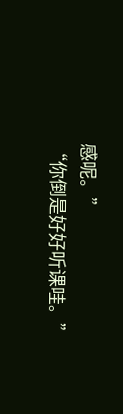感呢。”
“你倒是好好听课哇。”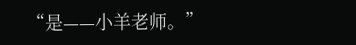“是——小羊老师。”